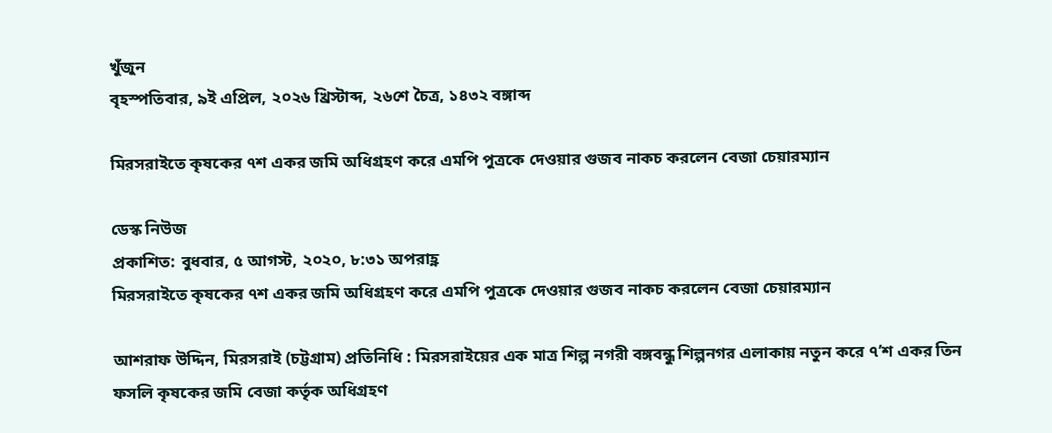খুঁজুন
বৃহস্পতিবার, ৯ই এপ্রিল, ২০২৬ খ্রিস্টাব্দ, ২৬শে চৈত্র, ১৪৩২ বঙ্গাব্দ

মিরসরাইতে কৃষকের ৭শ একর জমি অধিগ্রহণ করে এমপি পুত্রকে দেওয়ার গুজব নাকচ করলেন বেজা চেয়ারম্যান

ডেস্ক নিউজ
প্রকাশিত: বুধবার, ৫ আগস্ট, ২০২০, ৮:৩১ অপরাহ্ণ
মিরসরাইতে কৃষকের ৭শ একর জমি অধিগ্রহণ করে এমপি পুত্রকে দেওয়ার গুজব নাকচ করলেন বেজা চেয়ারম্যান

আশরাফ উদ্দিন, মিরসরাই (চট্টগ্রাম) প্রতিনিধি : মিরসরাইয়ের এক মাত্র শিল্প নগরী বঙ্গবন্ধু শিল্পনগর এলাকায় নতুন করে ৭’শ একর তিন ফসলি কৃষকের জমি বেজা কর্তৃক অধিগ্রহণ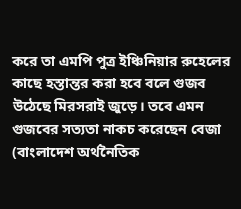করে তা এমপি পুত্র ইঞ্চিনিয়ার রুহেলের কাছে হস্তান্তর করা হবে বলে গুজব উঠেছে মিরসরাই জুড়ে। তবে এমন গুজবের সত্যতা নাকচ করেছেন বেজা (বাংলাদেশ অর্থনৈতিক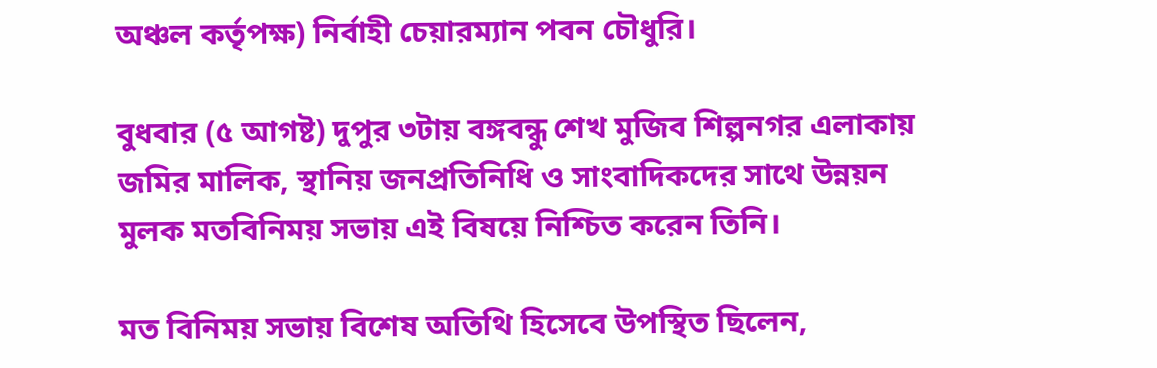অঞ্চল কর্তৃপক্ষ) নির্বাহী চেয়ারম্যান পবন চৌধুরি।

বুধবার (৫ আগষ্ট) দুপুর ৩টায় বঙ্গবন্ধু শেখ মুজিব শিল্পনগর এলাকায় জমির মালিক, স্থানিয় জনপ্রতিনিধি ও সাংবাদিকদের সাথে উন্নয়ন মুলক মতবিনিময় সভায় এই বিষয়ে নিশ্চিত করেন তিনি।

মত বিনিময় সভায় বিশেষ অতিথি হিসেবে উপস্থিত ছিলেন,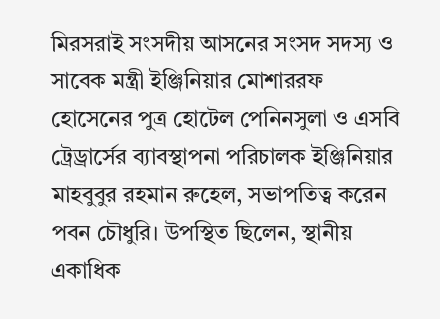মিরসরাই সংসদীয় আসনের সংসদ সদস্য ও সাবেক মন্ত্রী ইঞ্জিনিয়ার মোশাররফ হোসেনের পুত্র হোটেল পেনিনসুলা ও এসবি ট্রেড্রার্সের ব্যাবস্থাপনা পরিচালক ইঞ্জিনিয়ার মাহবুবুর রহমান রুহেল, সভাপতিত্ব করেন পবন চৌধুরি। উপস্থিত ছিলেন, স্থানীয় একাধিক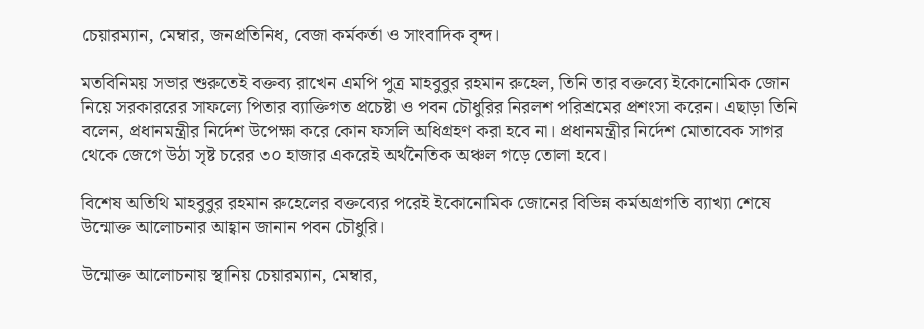চেয়ারম্যান, মেম্বার, জনপ্রতিনিধ, বেজা কর্মকর্তা ও সাংবাদিক বৃন্দ।

মতবিনিময় সভার শুরুতেই বক্তব্য রাখেন এমপি পুত্র মাহবুবুর রহমান রুহেল, তিনি তার বক্তব্যে ইকোনোমিক জোন নিয়ে সরকাররের সাফল্যে পিতার ব্যাক্তিগত প্রচেষ্টা ও পবন চৌধুরির নিরলশ পরিশ্রমের প্রশংসা করেন। এছাড়া তিনি বলেন, প্রধানমন্ত্রীর নির্দেশ উপেক্ষা করে কোন ফসলি অধিগ্রহণ করা হবে না। প্রধানমন্ত্রীর নির্দেশ মোতাবেক সাগর থেকে জেগে উঠা সৃষ্ট চরের ৩০ হাজার একরেই অর্থনৈতিক অঞ্চল গড়ে তোলা হবে।

বিশেষ অতিথি মাহবুবুর রহমান রুহেলের বক্তব্যের পরেই ইকোনোমিক জোনের বিভিন্ন কর্মঅগ্রগতি ব্যাখ্যা শেষে উন্মোক্ত আলোচনার আহ্বান জানান পবন চৌধুরি।

উন্মোক্ত আলোচনায় স্থানিয় চেয়ারম্যান, মেম্বার,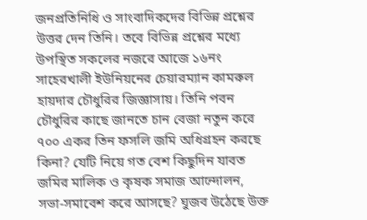জনপ্রতিনিধি ও সাংবাদিকদের বিভিন্ন প্রশ্নের উত্তর দেন তিনি। তবে বিভিন্ন প্রশ্নের মধ্যে উপস্থিত সকলের নজরে আজে ১৬নং সাহেরখালী ইউনিয়নের চেয়ারম্যান কামরুল হায়দার চৌধুরির জিজ্ঞাসায়। তিনি পবন চৌধুরির কাছে জানতে চান বেজা নতুন করে ৭০০ একর তিন ফসলি জমি অধিগ্রহন করছে কিনা? যেটি নিয়ে গত বেশ কিছুদিন যাবত জমির মালিক ও কৃষক সমাজ আন্দোলন, সভা-সমাবেশ করে আসছে? ঘুজব উঠেছে উক্ত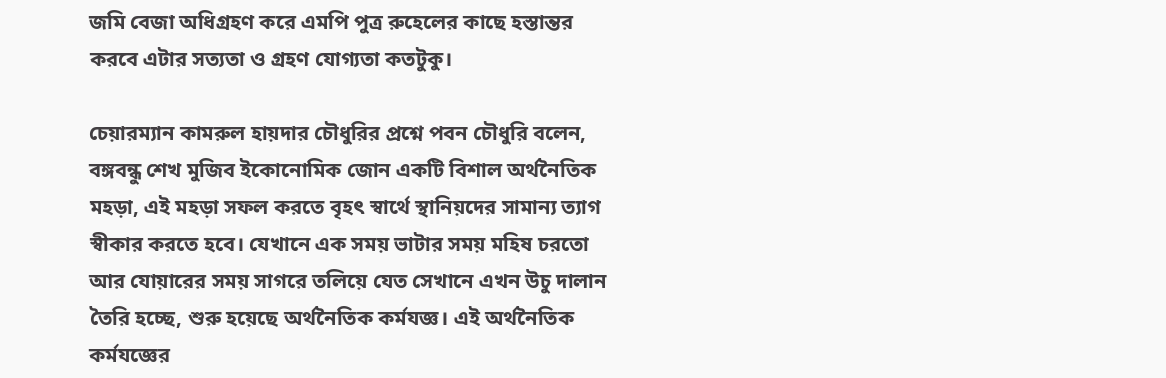জমি বেজা অধিগ্রহণ করে এমপি পুত্র রুহেলের কাছে হস্তান্তর করবে এটার সত্যতা ও গ্রহণ যোগ্যতা কতটুকু।

চেয়ারম্যান কামরুল হায়দার চৌধুরির প্রশ্নে পবন চৌধুরি বলেন, বঙ্গবন্ধু শেখ মুজিব ইকোনোমিক জোন একটি বিশাল অর্থনৈতিক মহড়া, এই মহড়া সফল করতে বৃহৎ স্বার্থে স্থানিয়দের সামান্য ত্যাগ স্বীকার করতে হবে। যেখানে এক সময় ভাটার সময় মহিষ চরতো আর যোয়ারের সময় সাগরে তলিয়ে যেত সেখানে এখন উচু দালান তৈরি হচ্ছে, শুরু হয়েছে অর্থনৈতিক কর্মযজ্ঞ। এই অর্থনৈতিক কর্মযজ্ঞের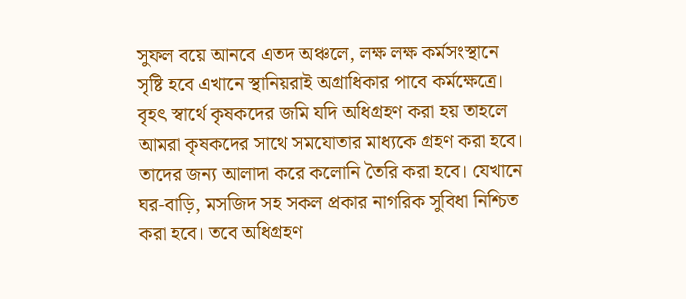সুফল বয়ে আনবে এতদ অঞ্চলে, লক্ষ লক্ষ কর্মসংস্থানে সৃষ্টি হবে এখানে স্থানিয়রাই অগ্রাধিকার পাবে কর্মক্ষেত্রে। বৃহৎ স্বার্থে কৃষকদের জমি যদি অধিগ্রহণ করা হয় তাহলে আমরা কৃষকদের সাথে সমযোতার মাধ্যকে গ্রহণ করা হবে। তাদের জন্য আলাদা করে কলোনি তৈরি করা হবে। যেখানে ঘর-বাড়ি, মসজিদ সহ সকল প্রকার নাগরিক সুবিধা নিশ্চিত করা হবে। তবে অধিগ্রহণ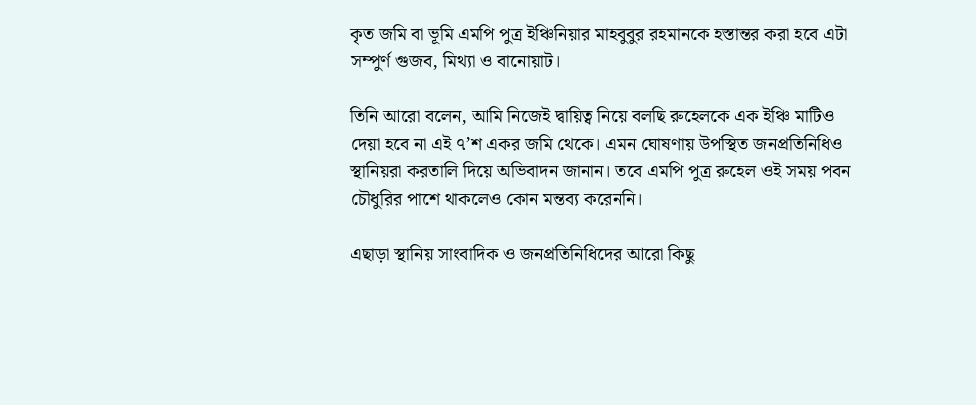কৃত জমি বা ভূমি এমপি পুত্র ইঞ্চিনিয়ার মাহবুবুর রহমানকে হস্তান্তর করা হবে এটা সম্পুর্ণ গুজব, মিথ্যা ও বানোয়াট।

তিনি আরো বলেন, আমি নিজেই দ্বায়িত্ব নিয়ে বলছি রুহেলকে এক ইঞ্চি মাটিও দেয়া হবে না এই ৭’শ একর জমি থেকে। এমন ঘোষণায় উপস্থিত জনপ্রতিনিধিও স্থানিয়রা করতালি দিয়ে অভিবাদন জানান। তবে এমপি পুত্র রুহেল ওই সময় পবন চৌধুরির পাশে থাকলেও কোন মন্তব্য করেননি।

এছাড়া স্থানিয় সাংবাদিক ও জনপ্রতিনিধিদের আরো কিছু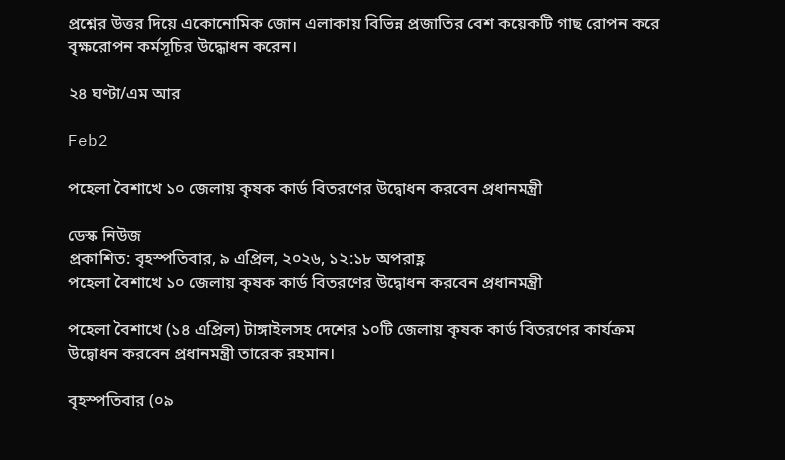প্রশ্নের উত্তর দিয়ে একোনোমিক জোন এলাকায় বিভিন্ন প্রজাতির বেশ কয়েকটি গাছ রোপন করে বৃক্ষরোপন কর্মসূচির উদ্ধোধন করেন।

২৪ ঘণ্টা/এম আর

Feb2

পহেলা বৈশাখে ১০ জেলায় কৃষক কার্ড বিতরণের উদ্বোধন করবেন প্রধানমন্ত্রী

ডেস্ক নিউজ
প্রকাশিত: বৃহস্পতিবার, ৯ এপ্রিল, ২০২৬, ১২:১৮ অপরাহ্ণ
পহেলা বৈশাখে ১০ জেলায় কৃষক কার্ড বিতরণের উদ্বোধন করবেন প্রধানমন্ত্রী

পহেলা বৈশাখে (১৪ এপ্রিল) টাঙ্গাইলসহ দেশের ১০টি জেলায় কৃষক কার্ড বিতরণের কার্যক্রম উদ্বোধন করবেন প্রধানমন্ত্রী তারেক রহমান।

বৃহস্পতিবার (০৯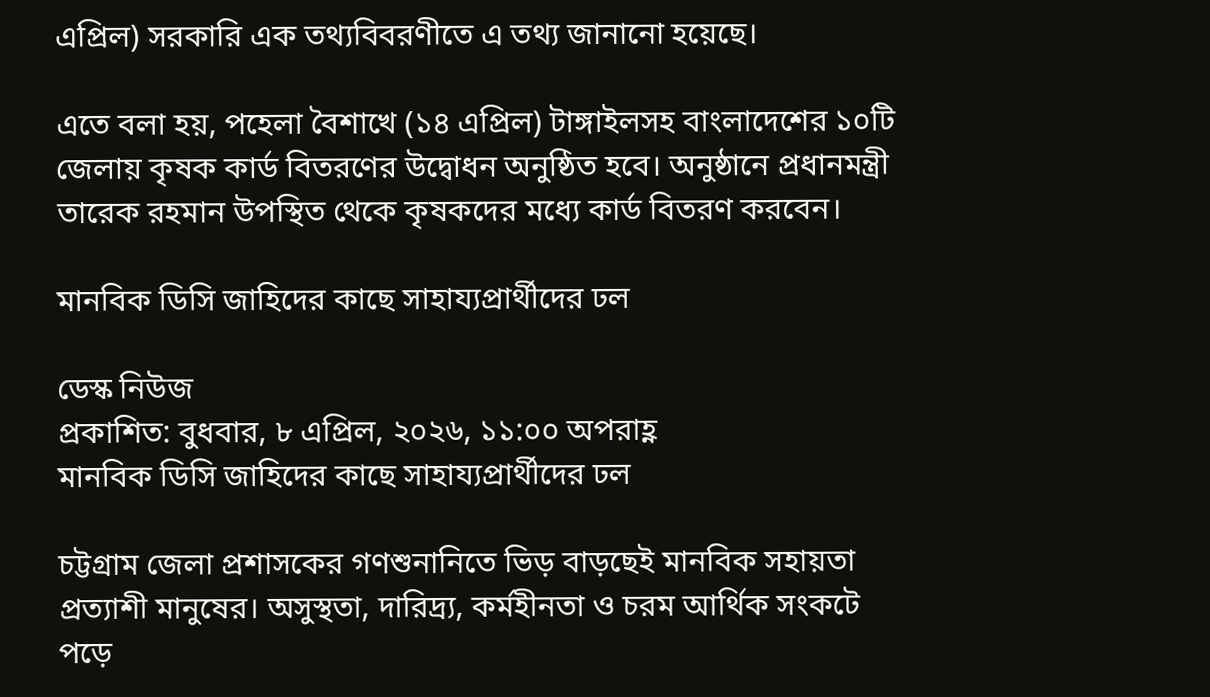এপ্রিল) সরকারি এক তথ্যবিবরণীতে এ তথ্য জানানো হয়েছে।

এতে বলা হয়, পহেলা বৈশাখে (১৪ এপ্রিল) টাঙ্গাইলসহ বাংলাদেশের ১০টি জেলায় কৃষক কার্ড বিতরণের উদ্বোধন অনুষ্ঠিত হবে। অনুষ্ঠানে প্রধানমন্ত্রী তারেক রহমান উপস্থিত থেকে কৃষকদের মধ্যে কার্ড বিতরণ করবেন।

মানবিক ডিসি জাহিদের কাছে সাহায্যপ্রার্থীদের ঢল

ডেস্ক নিউজ
প্রকাশিত: বুধবার, ৮ এপ্রিল, ২০২৬, ১১:০০ অপরাহ্ণ
মানবিক ডিসি জাহিদের কাছে সাহায্যপ্রার্থীদের ঢল

চট্টগ্রাম জেলা প্রশাসকের গণশুনানিতে ভিড় বাড়ছেই মানবিক সহায়তা প্রত্যাশী মানুষের। অসুস্থতা, দারিদ্র্য, কর্মহীনতা ও চরম আর্থিক সংকটে পড়ে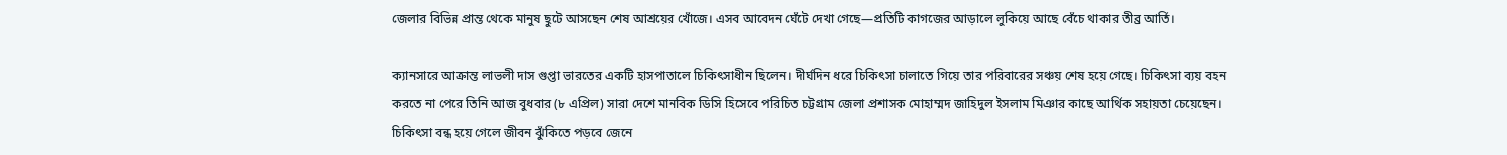জেলার বিভিন্ন প্রান্ত থেকে মানুষ ছুটে আসছেন শেষ আশ্রয়ের খোঁজে। এসব আবেদন ঘেঁটে দেখা গেছে—প্রতিটি কাগজের আড়ালে লুকিয়ে আছে বেঁচে থাকার তীব্র আর্তি।

ক্যানসারে আক্রান্ত লাভলী দাস গুপ্তা ভারতের একটি হাসপাতালে চিকিৎসাধীন ছিলেন। দীর্ঘদিন ধরে চিকিৎসা চালাতে গিয়ে তার পরিবারের সঞ্চয় শেষ হয়ে গেছে। চিকিৎসা ব্যয় বহন করতে না পেরে তিনি আজ বুধবার (৮ এপ্রিল) সারা দেশে মানবিক ডিসি হিসেবে পরিচিত চট্টগ্রাম জেলা প্রশাসক মোহাম্মদ জাহিদুল ইসলাম মিঞার কাছে আর্থিক সহায়তা চেয়েছেন। চিকিৎসা বন্ধ হয়ে গেলে জীবন ঝুঁকিতে পড়বে জেনে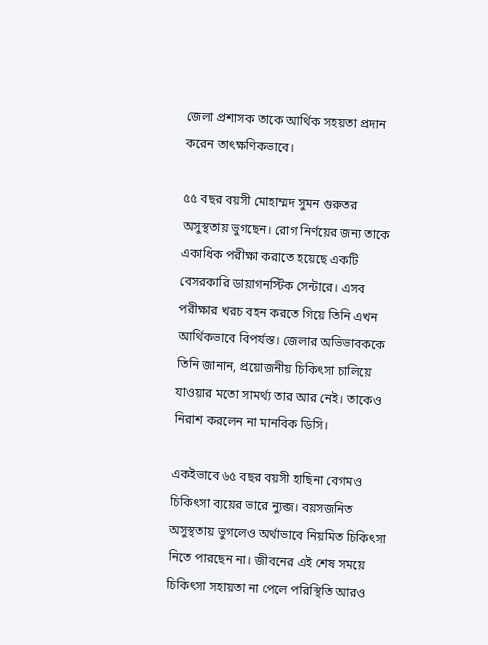জেলা প্রশাসক তাকে আর্থিক সহয়তা প্রদান করেন তাৎক্ষণিকভাবে।

৫৫ বছর বয়সী মোহাম্মদ সুমন গুরুতর অসুস্থতায় ভুগছেন। রোগ নির্ণয়ের জন্য তাকে একাধিক পরীক্ষা করাতে হয়েছে একটি বেসরকারি ডায়াগনস্টিক সেন্টারে। এসব পরীক্ষার খরচ বহন করতে গিয়ে তিনি এখন আর্থিকভাবে বিপর্যস্ত। জেলার অভিভাবককে তিনি জানান, প্রয়োজনীয় চিকিৎসা চালিয়ে যাওয়ার মতো সামর্থ্য তার আর নেই। তাকেও নিরাশ করলেন না মানবিক ডিসি।

একইভাবে ৬৫ বছর বয়সী হাছিনা বেগমও চিকিৎসা ব্যয়ের ভারে ন্যুব্জ। বয়সজনিত অসুস্থতায় ভুগলেও অর্থাভাবে নিয়মিত চিকিৎসা নিতে পারছেন না। জীবনের এই শেষ সময়ে চিকিৎসা সহায়তা না পেলে পরিস্থিতি আরও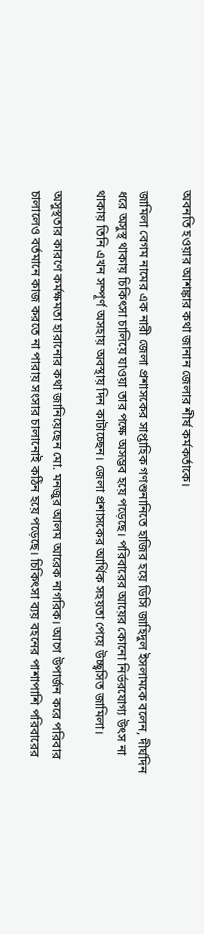অবনতি হওয়ার আশঙ্কার কথা জানান জেলার শীর্ষ কর্মকর্তাকে।

জামিলা বেগম নামের এক নারী জেলা প্রশাসকের সাপ্তাহিক গণশুনানিতে হাজির হয়ে ডিসি জাহিদুল ইসলামকে বলেন, দীর্ঘদিন ধরে অসুস্থ থাকায় চিকিৎসা চালিয়ে যাওয়া তার পক্ষে অসম্ভব হয়ে পড়েছে। পরিবারের আয়ের কোনো নির্ভরযোগ্য উৎস না থাকায় তিনি এখন সম্পূর্ণ অসহায় অবস্থায় দিন কাটাচ্ছেন। জেলা প্রশাসকের আর্থিক সহয়তা পেয়ে উচ্ছ্বসিত জামিলা।

অসুস্থতার কারণে কর্মক্ষমতা হারানোর কথা জানিয়েছেন মো. মনজুর আলম আরেক নাগরিক। আগে উপার্জন করে পরিবার চালালেও বর্তমানে কাজ করতে না পারায় সংসার চালানোই কঠিন হয়ে পড়েছে। চিকিৎসা ব্যয় বহনের পাশাপাশি পরিবারের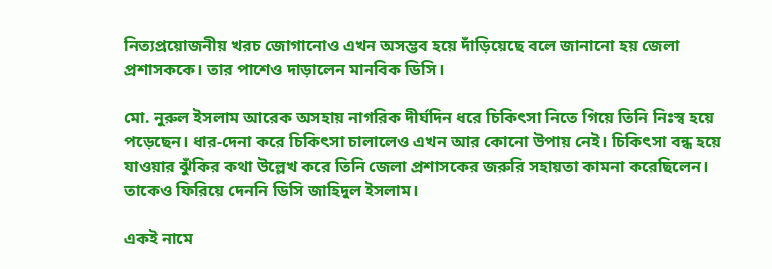নিত্যপ্রয়োজনীয় খরচ জোগানোও এখন অসম্ভব হয়ে দাঁড়িয়েছে বলে জানানো হয় জেলা প্রশাসককে। তার পাশেও দাড়ালেন মানবিক ডিসি।

মো. নুরুল ইসলাম আরেক অসহায় নাগরিক দীর্ঘদিন ধরে চিকিৎসা নিতে গিয়ে তিনি নিঃস্ব হয়ে পড়েছেন। ধার-দেনা করে চিকিৎসা চালালেও এখন আর কোনো উপায় নেই। চিকিৎসা বন্ধ হয়ে যাওয়ার ঝুঁকির কথা উল্লেখ করে তিনি জেলা প্রশাসকের জরুরি সহায়তা কামনা করেছিলেন। তাকেও ফিরিয়ে দেননি ডিসি জাহিদুল ইসলাম।

একই নামে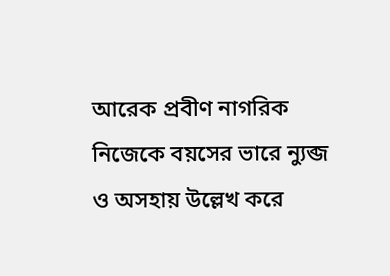আরেক প্রবীণ নাগরিক নিজেকে বয়সের ভারে ন্যুব্জ ও অসহায় উল্লেখ করে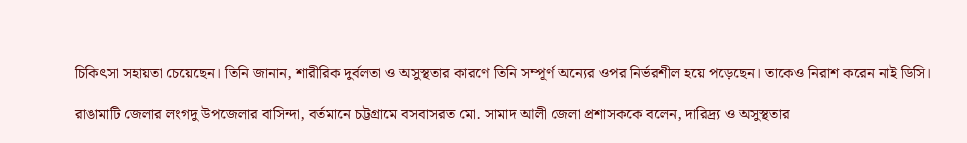চিকিৎসা সহায়তা চেয়েছেন। তিনি জানান, শারীরিক দুর্বলতা ও অসুস্থতার কারণে তিনি সম্পূর্ণ অন্যের ওপর নির্ভরশীল হয়ে পড়েছেন। তাকেও নিরাশ করেন নাই ডিসি।

রাঙামাটি জেলার লংগদু উপজেলার বাসিন্দা, বর্তমানে চট্টগ্রামে বসবাসরত মো. সামাদ আলী জেলা প্রশাসককে বলেন, দারিদ্র্য ও অসুস্থতার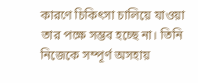কারণে চিকিৎসা চালিয়ে যাওয়া তার পক্ষে সম্ভব হচ্ছে না। তিনি নিজেকে সম্পূর্ণ অসহায়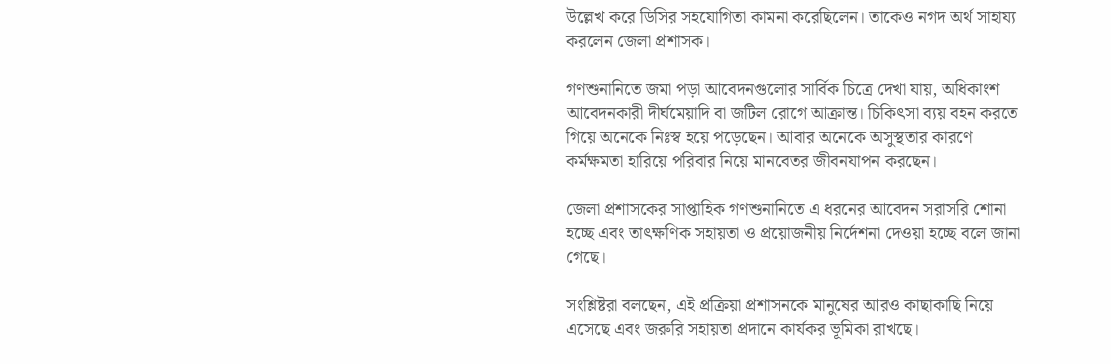উল্লেখ করে ডিসির সহযোগিতা কামনা করেছিলেন। তাকেও নগদ অর্থ সাহায্য করলেন জেলা প্রশাসক।

গণশুনানিতে জমা পড়া আবেদনগুলোর সার্বিক চিত্রে দেখা যায়, অধিকাংশ আবেদনকারী দীর্ঘমেয়াদি বা জটিল রোগে আক্রান্ত। চিকিৎসা ব্যয় বহন করতে গিয়ে অনেকে নিঃস্ব হয়ে পড়েছেন। আবার অনেকে অসুস্থতার কারণে কর্মক্ষমতা হারিয়ে পরিবার নিয়ে মানবেতর জীবনযাপন করছেন।

জেলা প্রশাসকের সাপ্তাহিক গণশুনানিতে এ ধরনের আবেদন সরাসরি শোনা হচ্ছে এবং তাৎক্ষণিক সহায়তা ও প্রয়োজনীয় নির্দেশনা দেওয়া হচ্ছে বলে জানা গেছে।

সংশ্লিষ্টরা বলছেন, এই প্রক্রিয়া প্রশাসনকে মানুষের আরও কাছাকাছি নিয়ে এসেছে এবং জরুরি সহায়তা প্রদানে কার্যকর ভূমিকা রাখছে।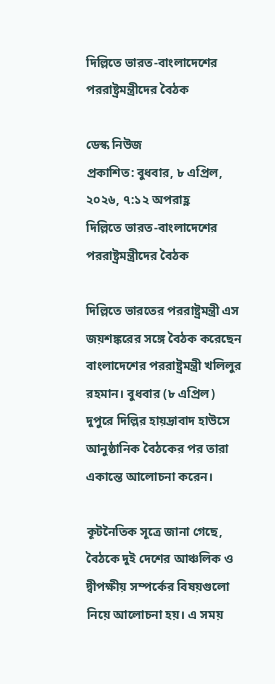দিল্লিতে ভারত-বাংলাদেশের পররাষ্ট্রমন্ত্রীদের বৈঠক

ডেস্ক নিউজ
প্রকাশিত: বুধবার, ৮ এপ্রিল, ২০২৬, ৭:১২ অপরাহ্ণ
দিল্লিতে ভারত-বাংলাদেশের পররাষ্ট্রমন্ত্রীদের বৈঠক

দিল্লিতে ভারতের পররাষ্ট্রমন্ত্রী এস জয়শঙ্করের সঙ্গে বৈঠক করেছেন বাংলাদেশের পররাষ্ট্রমন্ত্রী খলিলুর রহমান। বুধবার (৮ এপ্রিল) দুপুরে দিল্লির হায়দ্রাবাদ হাউসে আনুষ্ঠানিক বৈঠকের পর তারা একান্তে আলোচনা করেন।

কূটনৈতিক সূত্রে জানা গেছে, বৈঠকে দুই দেশের আঞ্চলিক ও দ্বীপক্ষীয় সম্পর্কের বিষয়গুলো নিয়ে আলোচনা হয়। এ সময়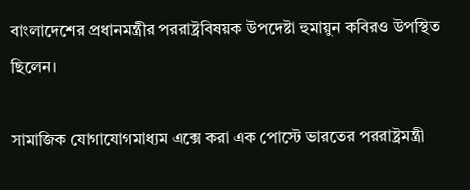বাংলাদেশের প্রধানমন্ত্রীর পররাষ্ট্রবিষয়ক উপদেষ্টা হুমায়ুন কবিরও উপস্থিত ছিলেন।

সামাজিক যোগাযোগমাধ্যম এক্সে করা এক পোস্টে ভারতের পররাষ্ট্রমন্ত্রী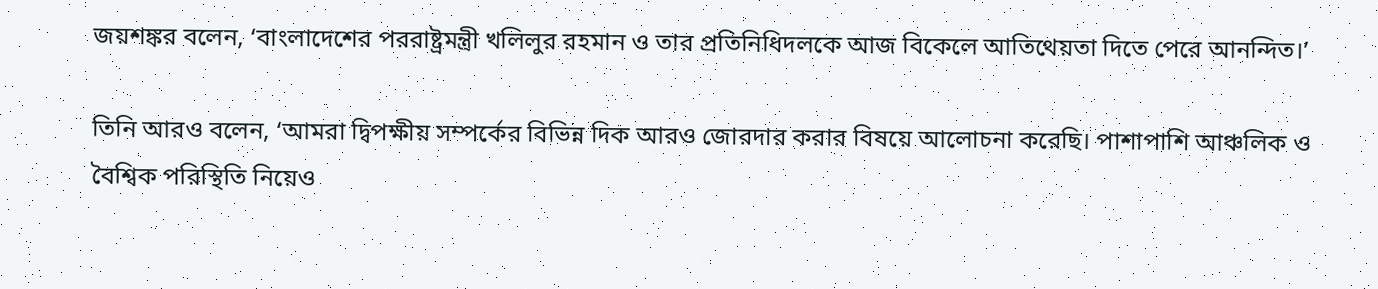জয়শঙ্কর বলেন, ‘বাংলাদেশের পররাষ্ট্রমন্ত্রী খলিলুর রহমান ও তার প্রতিনিধিদলকে আজ বিকেলে আতিথেয়তা দিতে পেরে আনন্দিত।’

তিনি আরও বলেন, ‘আমরা দ্বিপক্ষীয় সম্পর্কের বিভিন্ন দিক আরও জোরদার করার বিষয়ে আলোচনা করেছি। পাশাপাশি আঞ্চলিক ও বৈশ্বিক পরিস্থিতি নিয়েও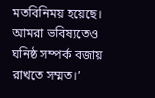মতবিনিময় হয়েছে। আমরা ভবিষ্যতেও ঘনিষ্ঠ সম্পর্ক বজায় রাখতে সম্মত।’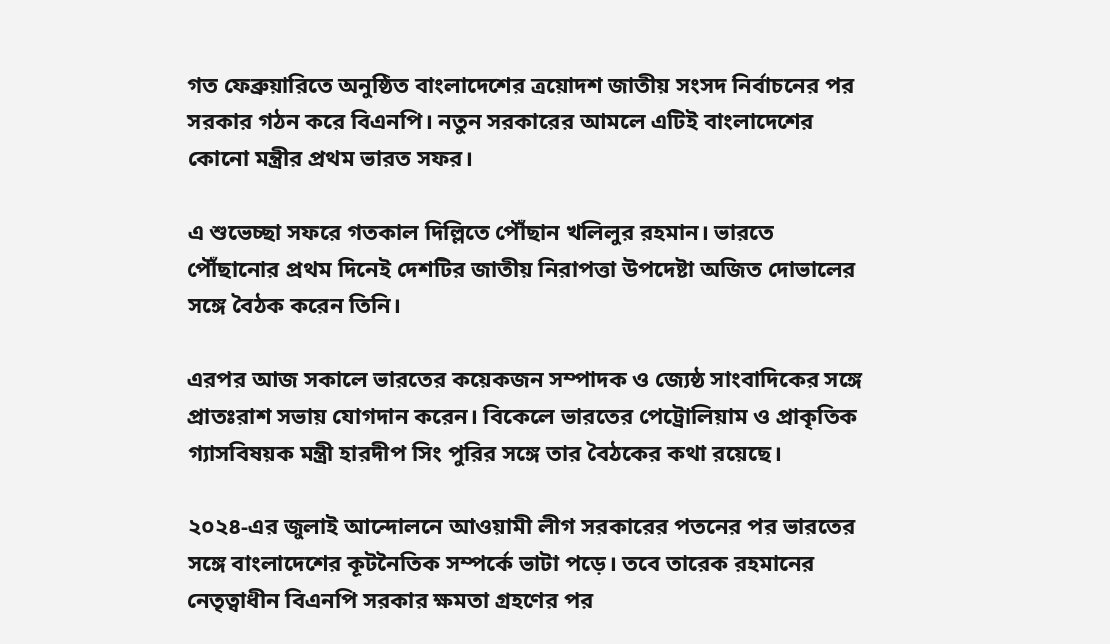গত ফেব্রুয়ারিতে অনুষ্ঠিত বাংলাদেশের ত্রয়োদশ জাতীয় সংসদ নির্বাচনের পর সরকার গঠন করে বিএনপি। নতুন সরকারের আমলে এটিই বাংলাদেশের কোনো মন্ত্রীর প্রথম ভারত সফর।

এ শুভেচ্ছা সফরে গতকাল দিল্লিতে পৌঁছান খলিলুর রহমান। ভারতে পৌঁছানোর প্রথম দিনেই দেশটির জাতীয় নিরাপত্তা উপদেষ্টা অজিত দোভালের সঙ্গে বৈঠক করেন তিনি।

এরপর আজ সকালে ভারতের কয়েকজন সম্পাদক ও জ্যেষ্ঠ সাংবাদিকের সঙ্গে প্রাতঃরাশ সভায় যোগদান করেন। বিকেলে ভারতের পেট্রোলিয়াম ও প্রাকৃতিক গ্যাসবিষয়ক মন্ত্রী হারদীপ সিং পুরির সঙ্গে তার বৈঠকের কথা রয়েছে।

২০২৪-এর জুলাই আন্দোলনে আওয়ামী লীগ সরকারের পতনের পর ভারতের সঙ্গে বাংলাদেশের কূটনৈতিক সম্পর্কে ভাটা পড়ে। তবে তারেক রহমানের নেতৃত্বাধীন বিএনপি সরকার ক্ষমতা গ্রহণের পর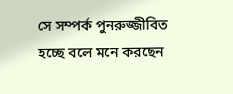সে সম্পর্ক পুনরুজ্জীবিত হচ্ছে বলে মনে করছেন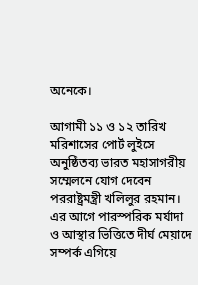অনেকে।

আগামী ১১ ও ১২ তারিখ মরিশাসের পোর্ট লুইসে অনুষ্ঠিতব্য ভারত মহাসাগরীয় সম্মেলনে যোগ দেবেন পররাষ্ট্রমন্ত্রী খলিলুর রহমান। এর আগে পারস্পরিক মর্যাদা ও আস্থার ভিত্তিতে দীর্ঘ মেয়াদে সম্পর্ক এগিয়ে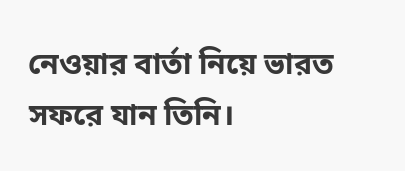নেওয়ার বার্তা নিয়ে ভারত সফরে যান তিনি।